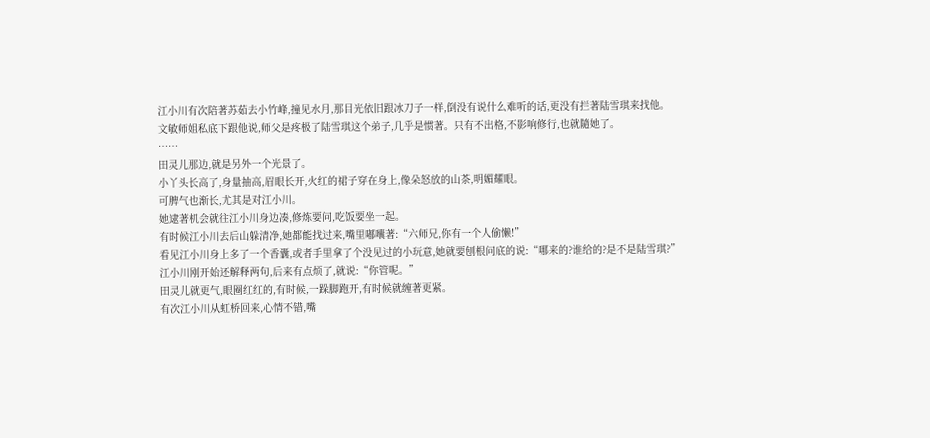江小川有次陪著苏茹去小竹峰,撞见水月,那目光依旧跟冰刀子一样,倒没有说什么难听的话,更没有拦著陆雪琪来找他。
文敏师姐私底下跟他说,师父是疼极了陆雪琪这个弟子,几乎是惯著。只有不出格,不影响修行,也就隨她了。
……
田灵儿那边,就是另外一个光景了。
小丫头长高了,身量抽高,眉眼长开,火红的裙子穿在身上,像朵怒放的山茶,明媚耀眼。
可脾气也渐长,尤其是对江小川。
她逮著机会就往江小川身边凑,修炼要问,吃饭要坐一起。
有时候江小川去后山躲清净,她都能找过来,嘴里嘟囔著:“六师兄,你有一个人偷懒!”
看见江小川身上多了一个香囊,或者手里拿了个没见过的小玩意,她就要刨根问底的说:“哪来的?谁给的?是不是陆雪琪?”
江小川刚开始还解释两句,后来有点烦了,就说:“你管呢。”
田灵儿就更气,眼圈红红的,有时候,一跺脚跑开,有时候就缠著更紧。
有次江小川从虹桥回来,心情不错,嘴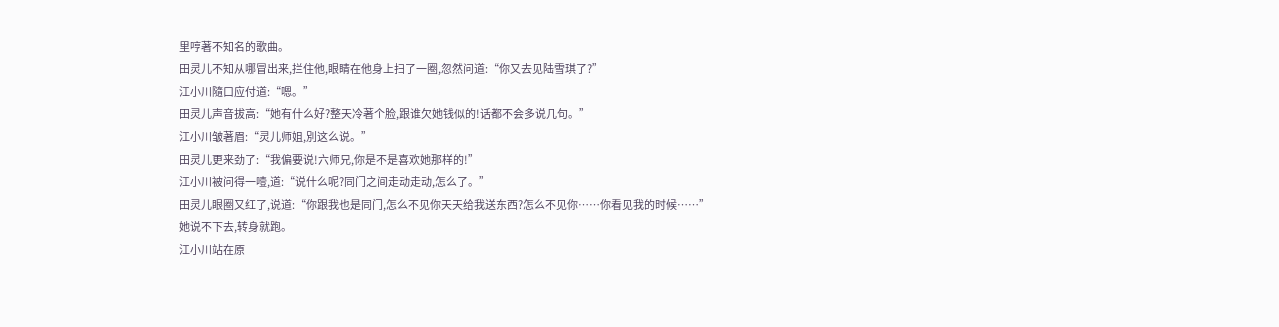里哼著不知名的歌曲。
田灵儿不知从哪冒出来,拦住他,眼睛在他身上扫了一圈,忽然问道:“你又去见陆雪琪了?”
江小川隨口应付道:“嗯。”
田灵儿声音拔高:“她有什么好?整天冷著个脸,跟谁欠她钱似的!话都不会多说几句。”
江小川皱著眉:“灵儿师姐,別这么说。”
田灵儿更来劲了:“我偏要说!六师兄,你是不是喜欢她那样的!”
江小川被问得一噎,道:“说什么呢?同门之间走动走动,怎么了。”
田灵儿眼圈又红了,说道:“你跟我也是同门,怎么不见你天天给我送东西?怎么不见你……你看见我的时候……”
她说不下去,转身就跑。
江小川站在原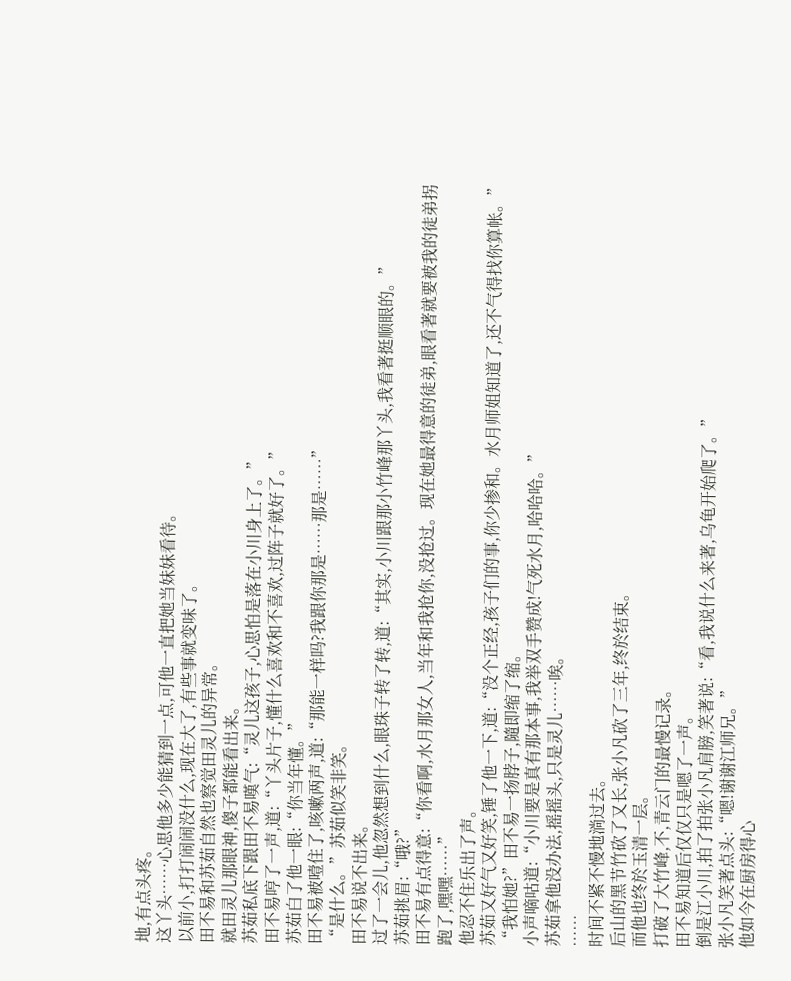地,有点头疼。
这丫头……心思他多少能猜到一点,可他一直把她当妹妹看待。
以前小,打打闹闹没什么,现在大了,有些事就变味了。
田不易和苏茹自然也察觉田灵儿的异常。
就田灵儿那眼神,傻子都能看出来。
苏茹私底下跟田不易嘆气:“灵儿这孩子,心思怕是落在小川身上了。”
田不易哼了一声,道:“丫头片子,懂什么喜欢和不喜欢,过阵子就好了。”
苏茹白了他一眼:“你当年懂。”
田不易被噎住了,咳嗽两声,道:“那能一样吗?我跟你那是……那是……”
“是什么。”苏茹似笑非笑。
田不易说不出来。
过了一会儿,他忽然想到什么,眼珠子转了转,道:“其实,小川跟那小竹峰那丫头,我看著挺顺眼的。”
苏茹挑眉:“哦?”
田不易有点得意:“你看啊,水月那女人,当年和我抢你,没抢过。现在她最得意的徒弟,眼看著就要被我的徒弟拐跑了,嘿嘿……”
他忍不住乐出了声。
苏茹又好气又好笑,锤了他一下,道:“没个正经,孩子们的事,你少掺和。水月师姐知道了,还不气得找你算帐。”
“我怕她?”田不易一扬脖子,隨即缩了缩。
小声嘀咕道:“小川要是真有那本事,我举双手赞成!气死水月,哈哈哈。”
苏茹拿他没办法,摇摇头,只是灵儿……唉。
……
时间不紧不慢地淌过去。
后山的黑节竹砍了又长,张小凡砍了三年,终於结束。
而他也终於玉清一层。
打破了大竹峰,不,青云门的最慢记录。
田不易知道后仅仅只是嗯了一声。
倒是江小川,拍了拍张小凡肩膀,笑著说:“看,我说什么来著,乌龟开始爬了。”
张小凡笑著点头:“嗯!谢谢江师兄。”
他如今在厨房得心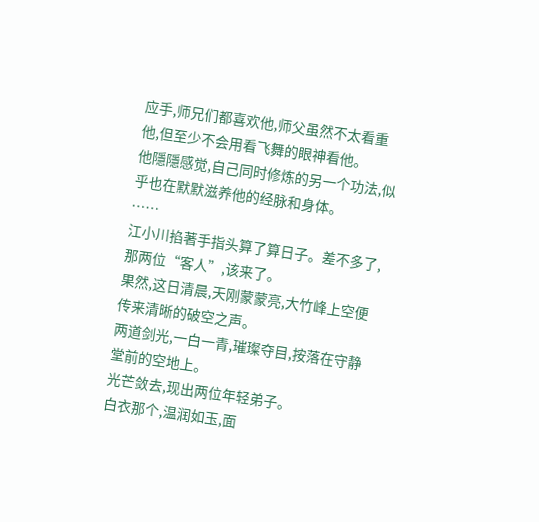应手,师兄们都喜欢他,师父虽然不太看重他,但至少不会用看飞舞的眼神看他。
他隱隱感觉,自己同时修炼的另一个功法,似乎也在默默滋养他的经脉和身体。
……
江小川掐著手指头算了算日子。差不多了,那两位“客人”,该来了。
果然,这日清晨,天刚蒙蒙亮,大竹峰上空便传来清晰的破空之声。
两道剑光,一白一青,璀璨夺目,按落在守静堂前的空地上。
光芒敛去,现出两位年轻弟子。
白衣那个,温润如玉,面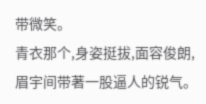带微笑。
青衣那个,身姿挺拔,面容俊朗,眉宇间带著一股逼人的锐气。